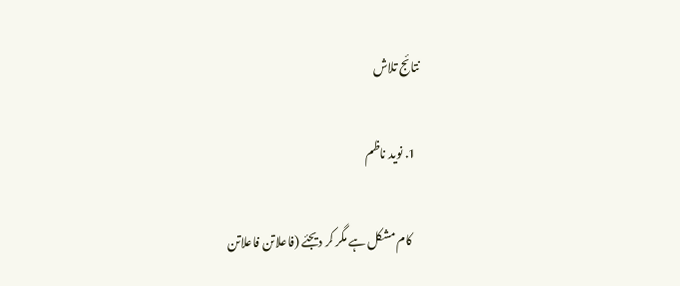نتائج تلاش

  1. نوید ناظم

    کام مشکل ہے مگر کر دیجئے (فاعلاتن فاعلاتن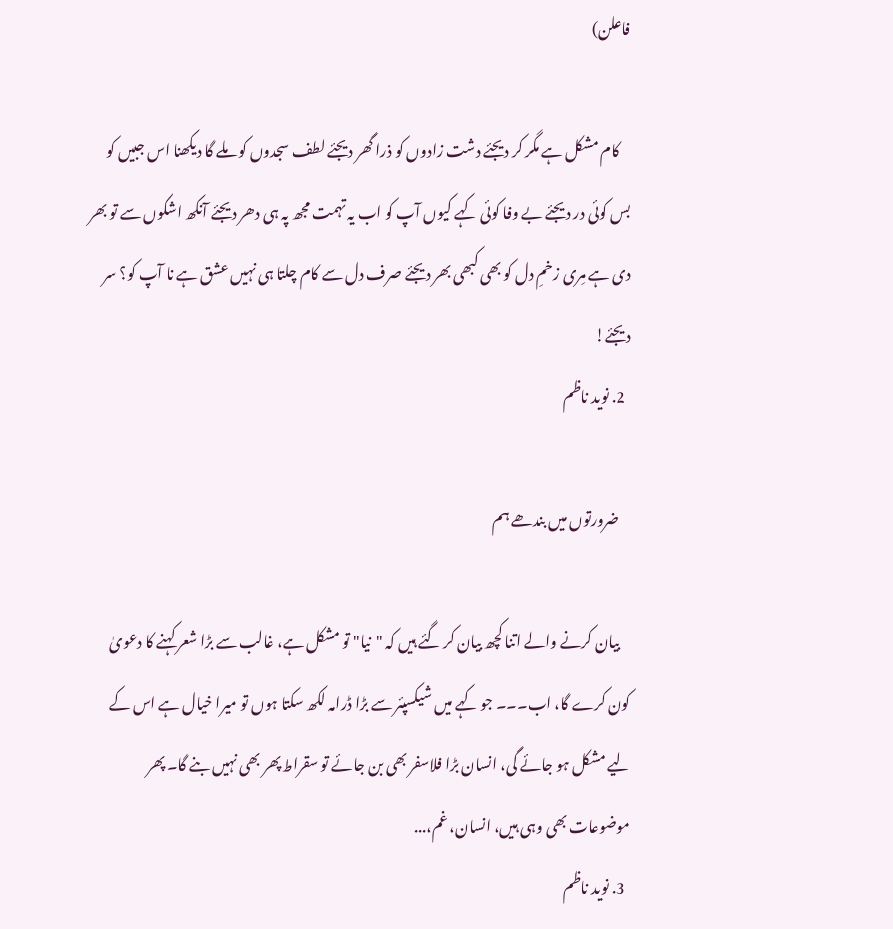فاعلن)

    کام مشکل ہے مگر کر دیجئے دشت زادوں کو ذرا گھر دیجئے لطف سجدوں کو ملے گا دیکھنا اس جبیں کو بس کوئی در دیجئے بے وفا کوئی کہے کیوں آپ کو اب یہ تہمت مجھ پہ ہی دھر دیجئے آنکھ اشکوں سے تو بھر دی ہے مِری زخمِ دل کو بھی کبھی بھر دیجئے صرف دل سے کام چلتا ہی نہیں عشق ہے نا آپ کو؟ سر دیجئے!
  2. نوید ناظم

    ضرورتوں میں بندھے ہم

    بیان کرنے والے اتنا کچھ بیان کر گئے ہیں کہ "نیا" تو مشکل ہے، غالب سے بڑا شعر کہنے کا دعویٰ کون کرے گا، اب۔۔۔ جو کہے میں شیکسپئر سے بڑا ڈرامہ لکھ سکتا ہوں تو میرا خیال ہے اس کے لیے مشکل ہو جائے گی، انسان بڑا فلاسفر بھی بن جائے تو سقراط پھر بھی نہیں بنے گا۔ پھر موضوعات بھی وہی ہیں، انسان، غم،...
  3. نوید ناظم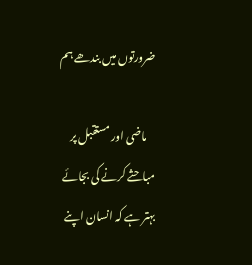ضرورتوں میں بندھے ہم

    ماضی اور مستقبل پر مباحثے کرنے کی بجائے بہتر ہے کہ انسان اپنے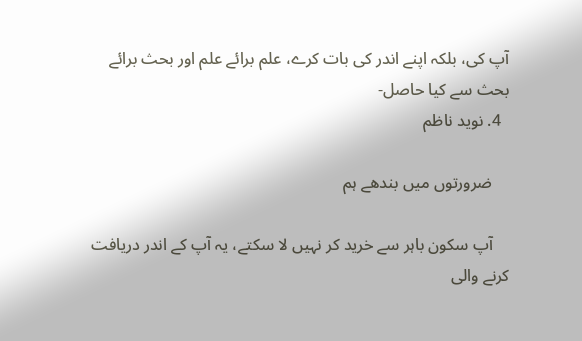آپ کی، بلکہ اپنے اندر کی بات کرے، علم برائے علم اور بحث برائے بحث سے کیا حاصل-
  4. نوید ناظم

    ضرورتوں میں بندھے ہم

    آپ سکون باہر سے خرید کر نہیں لا سکتے، یہ آپ کے اندر دریافت کرنے والی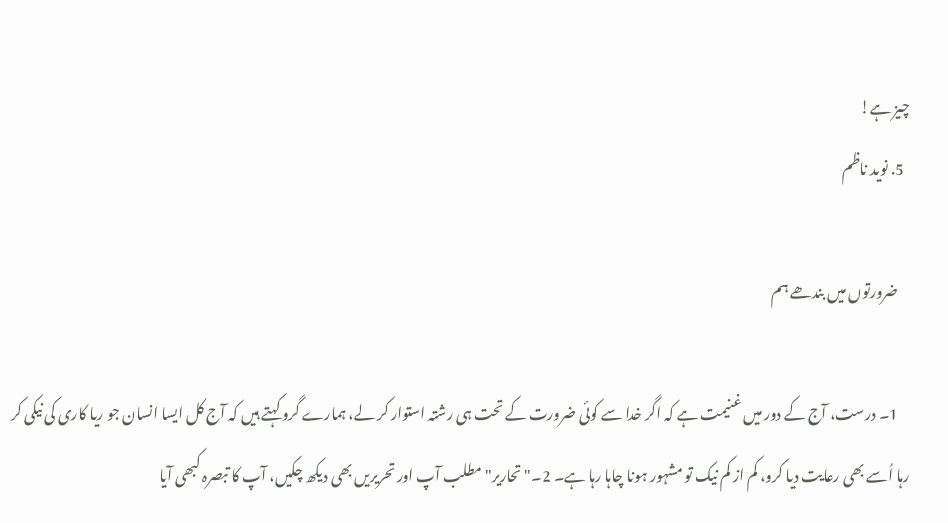چیز ہے!
  5. نوید ناظم

    ضرورتوں میں بندھے ہم

    1۔ درست، آج کے دور میں غنیمت ہے کہ اگر خدا سے کوئی ضرورت کے تحت ہی رشتہ استوار کر لے، ہمارے گرو کہتے ہیں کہ آج کل ایسا انسان جو ریا کاری کی نیکی کر رہا اُسے بھی رعایت دیا کرو، کم از کم نیک تو مشہور ہونا چاہا رہا ہے۔ 2۔"تحاریر" مطلب آپ اور تحریریں بھی دیکھ چکیں، آپ کا تبصرہ کبھی آیا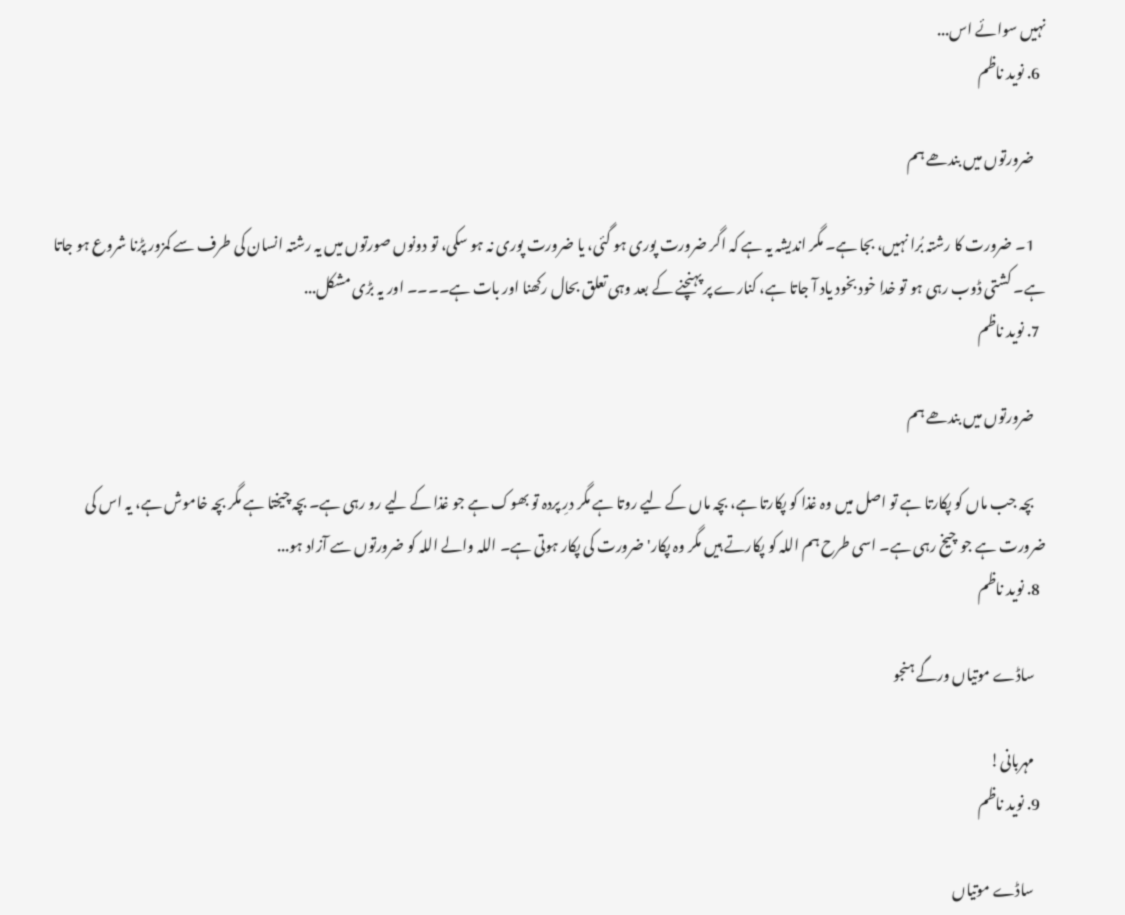نہیں سوائے اس...
  6. نوید ناظم

    ضرورتوں میں بندھے ہم

    1۔ ضرورت کا رشتہ بُرا نہیں، بجا ہے۔ مگر اندیشہ یہ ہے کہ اگر ضرورت پوری ہو گئی، یا ضرورت پوری نہ ہو سکی، تو دونوں صورتوں میں یہ رشتہ انسان کی طرف سے کمزور پڑنا شروع ہو جاتا ہے۔ کشتی ڈوب رہی ہو تو خدا خود بخود یاد آ جاتا ہے، کنارے پر پہنچنے کے بعد وہی تعلق بحال رکھنا اور بات ہے۔۔۔۔ اور یہ بڑی مشکل...
  7. نوید ناظم

    ضرورتوں میں بندھے ہم

    بچہ جب ماں کو پکارتا ہے تو اصل میں وہ غذا کو پکارتا ہے، بچہ ماں کے لیے روتا ہے مگر درِ پردہ تو بھوک ہے جو غذا کے لیے رو رہی ہے۔ بچہ چیختا ہے مگر بچہ خاموش ہے، یہ اس کی ضرورت ہے جو چیخ رہی ہے۔ اسی طرح ہم اللہ کو پکارتے ہیں مگر وہ پکار' ضرورت کی پکار ہوتی ہے۔ اللہ والے اللہ کو ضرورتوں سے آزاد ہو...
  8. نوید ناظم

    ساڈے موتیاں ورگے ہنجو

    مہربانی!
  9. نوید ناظم

    ساڈے موتیاں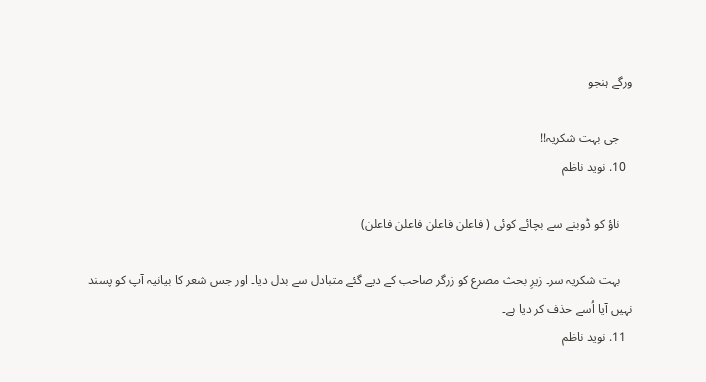ورگے ہنجو

    جی بہت شکریہ!!
  10. نوید ناظم

    ناؤ کو ڈوبنے سے بچائے کوئی ( فاعلن فاعلن فاعلن فاعلن)

    بہت شکریہ سر۔ زیرِ بحث مصرع کو زرگر صاحب کے دیے گئے متبادل سے بدل دیا۔ اور جس شعر کا بیانیہ آپ کو پسند نہیں آیا اُسے حذف کر دیا ہے۔
  11. نوید ناظم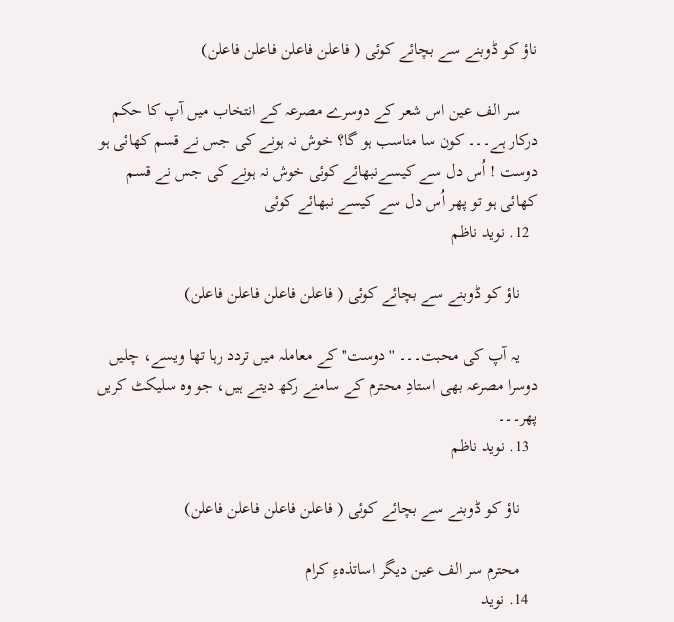ناؤ کو ڈوبنے سے بچائے کوئی ( فاعلن فاعلن فاعلن فاعلن)

    سر الف عین اس شعر کے دوسرے مصرعہ کے انتخاب میں آپ کا حکم درکار ہے۔۔۔ کون سا مناسب ہو گا؟ خوش نہ ہونے کی جس نے قسم کھائی ہو دوست ! اُس دل سے کیسےنبھائے کوئی خوش نہ ہونے کی جس نے قسم کھائی ہو تو پھر اُس دل سے کیسے نبھائے کوئی
  12. نوید ناظم

    ناؤ کو ڈوبنے سے بچائے کوئی ( فاعلن فاعلن فاعلن فاعلن)

    یہ آپ کی محبت۔۔۔ '' دوست'' کے معاملہ میں تردد رہا تھا ویسے، چلیں دوسرا مصرعہ بھی استادِ محترم کے سامنے رکھ دیتے ہیں، جو وہ سلیکٹ کریں پھر۔۔۔
  13. نوید ناظم

    ناؤ کو ڈوبنے سے بچائے کوئی ( فاعلن فاعلن فاعلن فاعلن)

    محترم سر الف عین دیگر اساتذہءِ کرام
  14. نوید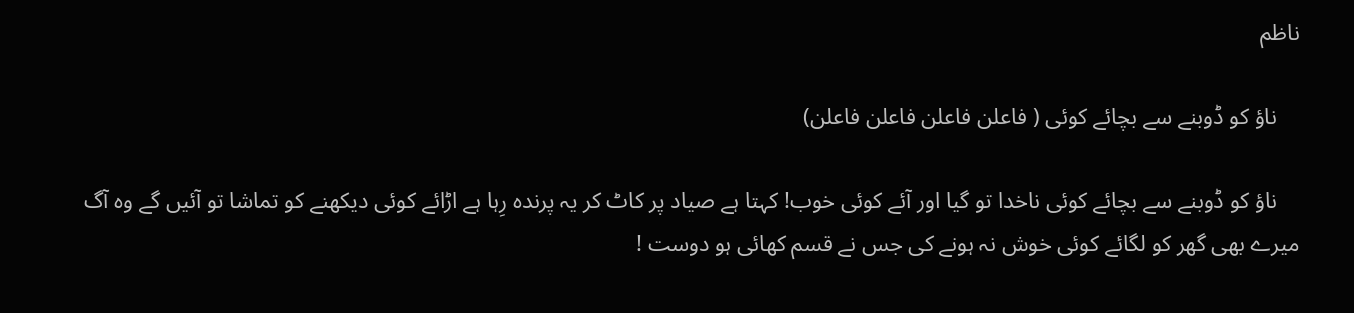ناظم

    ناؤ کو ڈوبنے سے بچائے کوئی ( فاعلن فاعلن فاعلن فاعلن)

    ناؤ کو ڈوبنے سے بچائے کوئی ناخدا تو گیا اور آئے کوئی خوب! کہتا ہے صیاد پر کاٹ کر یہ پرندہ رِہا ہے اڑائے کوئی دیکھنے کو تماشا تو آئیں گے وہ آگ میرے بھی گھر کو لگائے کوئی خوش نہ ہونے کی جس نے قسم کھائی ہو دوست !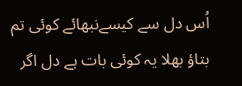اُس دل سے کیسےنبھائے کوئی تم بتاؤ بھلا یہ کوئی بات ہے دل اگر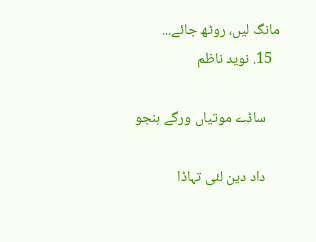مانگ لیں، روٹھ جائے...
  15. نوید ناظم

    ساڈے موتیاں ورگے ہنجو

    داد دین لئی تہاڈا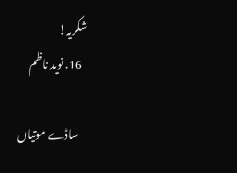شکریہ!
  16. نوید ناظم

    ساڈے موتیاں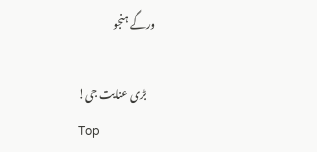ورگے ہنجو

    بڑی عنایت جی!
Top